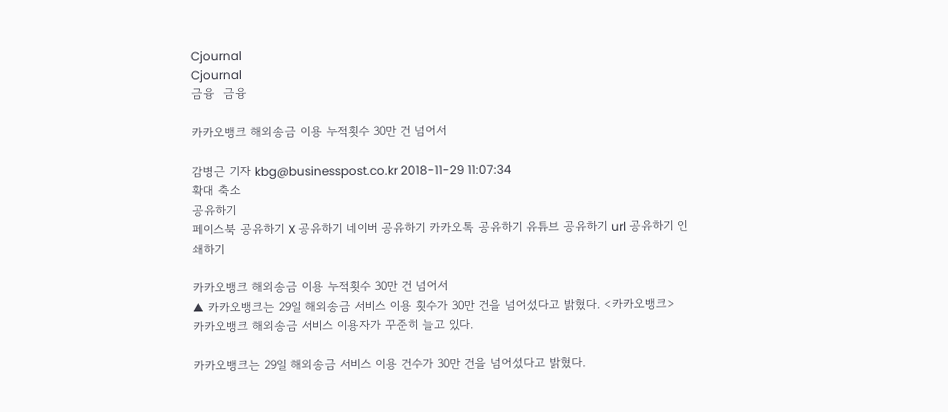Cjournal
Cjournal
금융  금융

카카오뱅크 해외송금 이용 누적횟수 30만 건 넘어서

감병근 기자 kbg@businesspost.co.kr 2018-11-29 11:07:34
확대 축소
공유하기
페이스북 공유하기 X 공유하기 네이버 공유하기 카카오톡 공유하기 유튜브 공유하기 url 공유하기 인쇄하기

카카오뱅크 해외송금 이용 누적횟수 30만 건 넘어서
▲ 카카오뱅크는 29일 해외송금 서비스 이용 횟수가 30만 건을 넘어섰다고 밝혔다. <카카오뱅크>
카카오뱅크 해외송금 서비스 이용자가 꾸준히 늘고 있다.

카카오뱅크는 29일 해외송금 서비스 이용 건수가 30만 건을 넘어섰다고 밝혔다.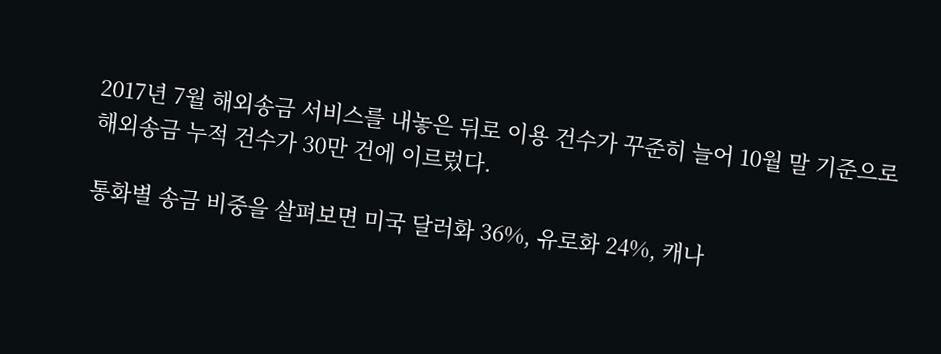2017년 7월 해외송금 서비스를 내놓은 뒤로 이용 건수가 꾸준히 늘어 10월 말 기준으로 해외송금 누적 건수가 30만 건에 이르렀다.

통화별 송금 비중을 살펴보면 미국 달러화 36%, 유로화 24%, 캐나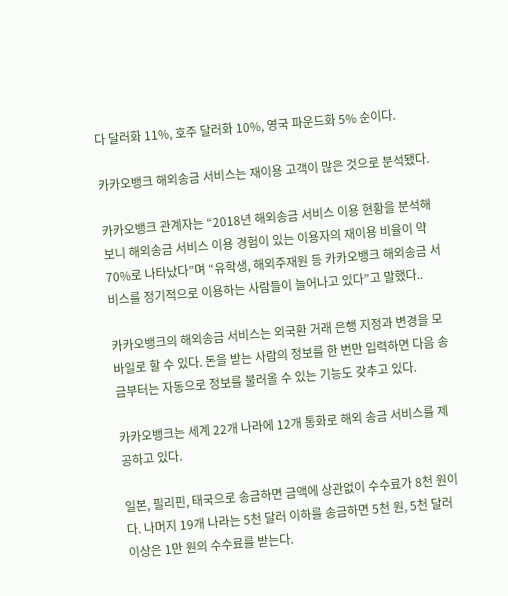다 달러화 11%, 호주 달러화 10%, 영국 파운드화 5% 순이다.

카카오뱅크 해외송금 서비스는 재이용 고객이 많은 것으로 분석됐다.

카카오뱅크 관계자는 “2018년 해외송금 서비스 이용 현황을 분석해 보니 해외송금 서비스 이용 경험이 있는 이용자의 재이용 비율이 약 70%로 나타났다”며 “유학생, 해외주재원 등 카카오뱅크 해외송금 서비스를 정기적으로 이용하는 사람들이 늘어나고 있다”고 말했다..

카카오뱅크의 해외송금 서비스는 외국환 거래 은행 지정과 변경을 모바일로 할 수 있다. 돈을 받는 사람의 정보를 한 번만 입력하면 다음 송금부터는 자동으로 정보를 불러올 수 있는 기능도 갖추고 있다.

카카오뱅크는 세계 22개 나라에 12개 통화로 해외 송금 서비스를 제공하고 있다.

일본, 필리핀, 태국으로 송금하면 금액에 상관없이 수수료가 8천 원이다. 나머지 19개 나라는 5천 달러 이하를 송금하면 5천 원, 5천 달러 이상은 1만 원의 수수료를 받는다.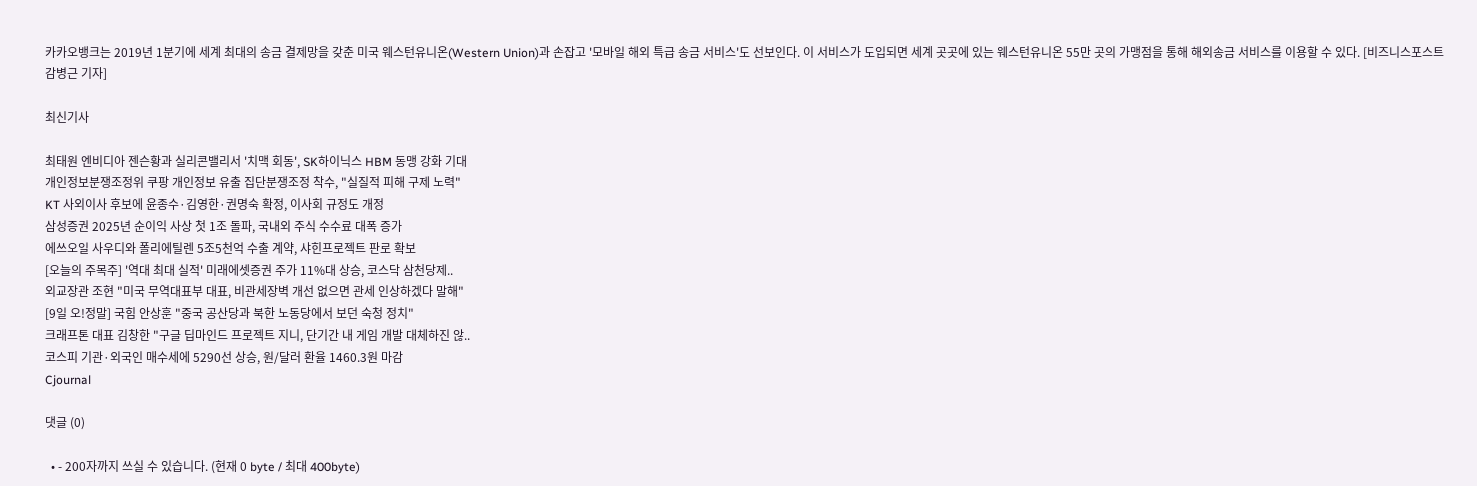카카오뱅크는 2019년 1분기에 세계 최대의 송금 결제망을 갖춘 미국 웨스턴유니온(Western Union)과 손잡고 '모바일 해외 특급 송금 서비스'도 선보인다. 이 서비스가 도입되면 세계 곳곳에 있는 웨스턴유니온 55만 곳의 가맹점을 통해 해외송금 서비스를 이용할 수 있다. [비즈니스포스트 감병근 기자]

최신기사

최태원 엔비디아 젠슨황과 실리콘밸리서 '치맥 회동', SK하이닉스 HBM 동맹 강화 기대
개인정보분쟁조정위 쿠팡 개인정보 유출 집단분쟁조정 착수, "실질적 피해 구제 노력"
KT 사외이사 후보에 윤종수·김영한·권명숙 확정, 이사회 규정도 개정
삼성증권 2025년 순이익 사상 첫 1조 돌파, 국내외 주식 수수료 대폭 증가
에쓰오일 사우디와 폴리에틸렌 5조5천억 수출 계약, 샤힌프로젝트 판로 확보
[오늘의 주목주] '역대 최대 실적' 미래에셋증권 주가 11%대 상승, 코스닥 삼천당제..
외교장관 조현 "미국 무역대표부 대표, 비관세장벽 개선 없으면 관세 인상하겠다 말해"
[9일 오!정말] 국힘 안상훈 "중국 공산당과 북한 노동당에서 보던 숙청 정치"
크래프톤 대표 김창한 "구글 딥마인드 프로젝트 지니, 단기간 내 게임 개발 대체하진 않..
코스피 기관·외국인 매수세에 5290선 상승, 원/달러 환율 1460.3원 마감
Cjournal

댓글 (0)

  • - 200자까지 쓰실 수 있습니다. (현재 0 byte / 최대 400byte)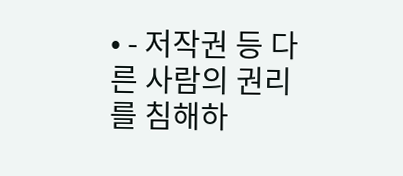• - 저작권 등 다른 사람의 권리를 침해하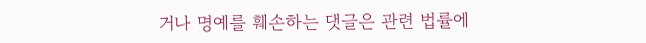거나 명예를 훼손하는 댓글은 관련 법률에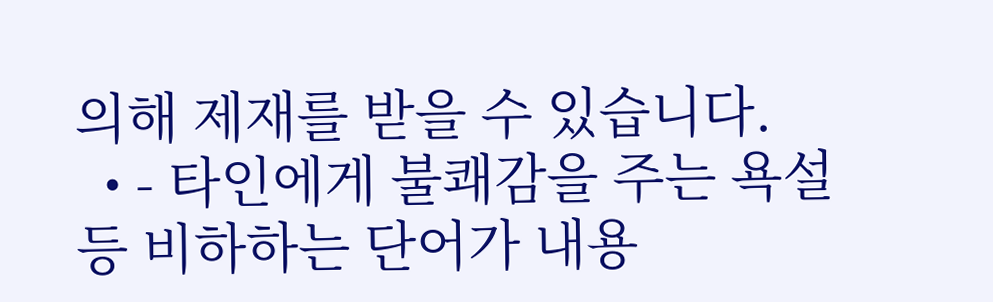의해 제재를 받을 수 있습니다.
  • - 타인에게 불쾌감을 주는 욕설 등 비하하는 단어가 내용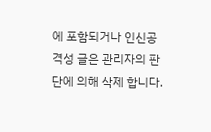에 포함되거나 인신공격성 글은 관리자의 판단에 의해 삭제 합니다.